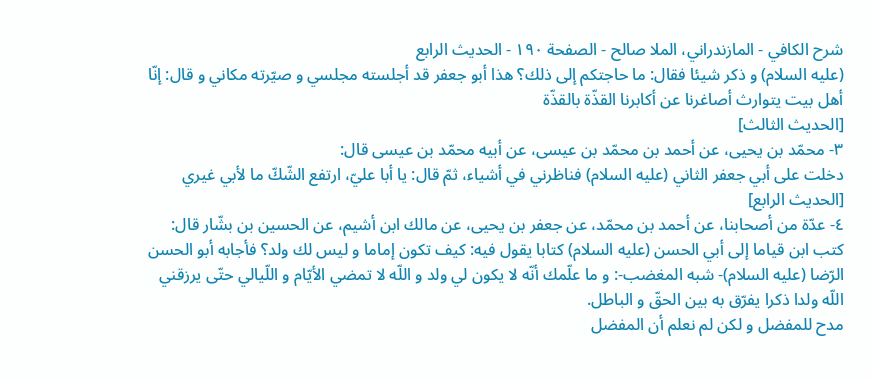شرح الكافي - المازندراني، الملا صالح - الصفحة ١٩٠ - الحديث الرابع
(عليه السلام) و ذكر شيئا فقال: ما حاجتكم إلى ذلك؟ هذا أبو جعفر قد أجلسته مجلسي و صيّرته مكاني و قال: إنّا أهل بيت يتوارث أصاغرنا عن أكابرنا القذّة بالقذّة
[الحديث الثالث]
٣- محمّد بن يحيى، عن أحمد بن محمّد بن عيسى، عن أبيه محمّد بن عيسى قال:
دخلت على أبي جعفر الثاني (عليه السلام) فناظرني في أشياء، ثمّ قال: يا أبا عليّ، ارتفع الشّكّ ما لأبي غيري
[الحديث الرابع]
٤- عدّة من أصحابنا، عن أحمد بن محمّد، عن جعفر بن يحيى، عن مالك ابن أشيم، عن الحسين بن بشّار قال: كتب ابن قياما إلى أبي الحسن (عليه السلام) كتابا يقول فيه: كيف تكون إماما و ليس لك ولد؟ فأجابه أبو الحسن الرّضا (عليه السلام)- شبه المغضب-: و ما علّمك أنّه لا يكون لي ولد و اللّه لا تمضي الأيّام و اللّيالي حتّى يرزقني اللّه ولدا ذكرا يفرّق به بين الحقّ و الباطل.
مدح للمفضل و لكن لم نعلم أن المفضل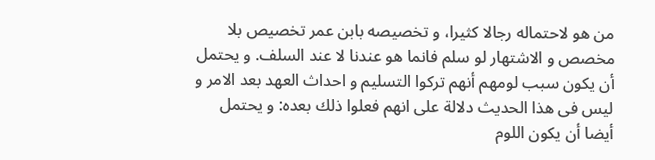من هو لاحتماله رجالا كثيرا، و تخصيصه بابن عمر تخصيص بلا مخصص و الاشتهار لو سلم فانما هو عندنا لا عند السلف. و يحتمل أن يكون سبب لومهم أنهم تركوا التسليم و احداث العهد بعد الامر و ليس فى هذا الحديث دلالة على انهم فعلوا ذلك بعده: و يحتمل أيضا أن يكون اللوم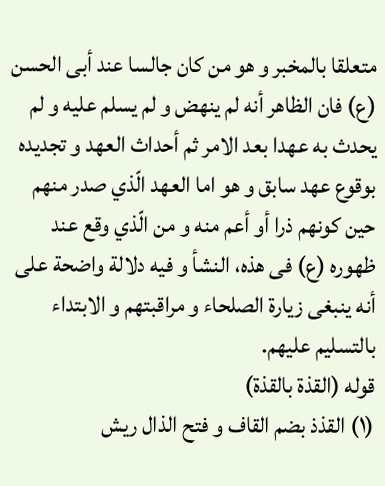متعلقا بالمخبر و هو من كان جالسا عند أبى الحسن (ع) فان الظاهر أنه لم ينهض و لم يسلم عليه و لم يحدث به عهدا بعد الامر ثم أحداث العهد و تجديده بوقوع عهد سابق و هو اما العهد الّذي صدر منهم حين كونهم ذرا أو أعم منه و من الّذي وقع عند ظهوره (ع) فى هذه، النشأ و فيه دلالة واضحة على أنه ينبغى زيارة الصلحاء و مراقبتهم و الابتداء بالتسليم عليهم.
قوله (القذة بالقذة)
(١) القذذ بضم القاف و فتح الذال ريش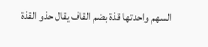السهم واحدتها قذة بضم القاف يقال حذو القذة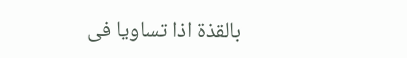بالقذة اذا تساويا فى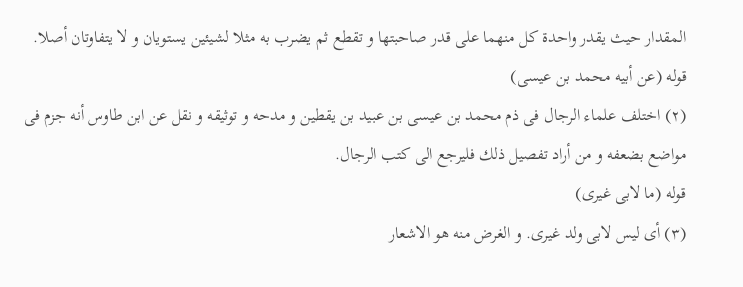المقدار حيث يقدر واحدة كل منهما على قدر صاحبتها و تقطع ثم يضرب به مثلا لشيئين يستويان و لا يتفاوتان أصلا.
قوله (عن أبيه محمد بن عيسى)
(٢) اختلف علماء الرجال فى ذم محمد بن عيسى بن عبيد بن يقطين و مدحه و توثيقه و نقل عن ابن طاوس أنه جزم فى مواضع بضعفه و من أراد تفصيل ذلك فليرجع الى كتب الرجال.
قوله (ما لابى غيرى)
(٣) أى ليس لابى ولد غيرى. و الغرض منه هو الاشعار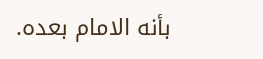بأنه الامام بعده.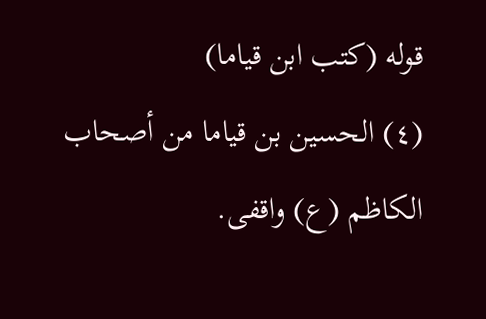قوله (كتب ابن قياما)
(٤) الحسين بن قياما من أصحاب الكاظم (ع) واقفى.